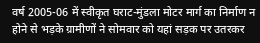वर्ष 2005-06 में स्वीकृत घराट-मुंडला मोटर मार्ग का निर्माण न होने से भड़के ग्रामीणों ने सोमवार को यहां सड़क पर उतरकर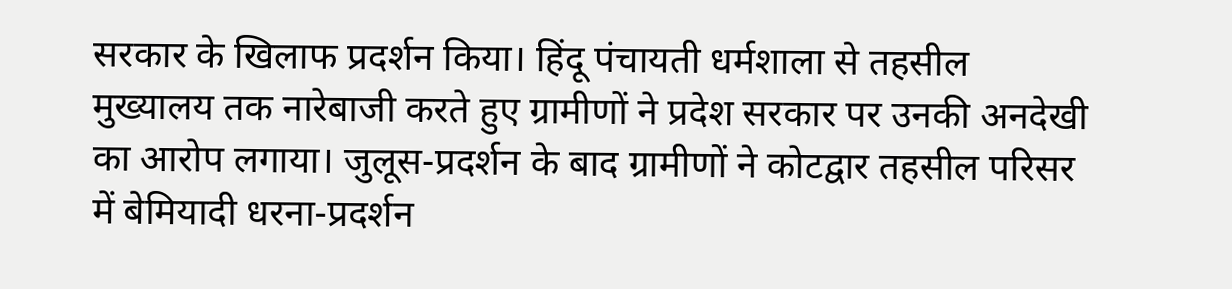सरकार के खिलाफ प्रदर्शन किया। हिंदू पंचायती धर्मशाला से तहसील मुख्यालय तक नारेबाजी करते हुए ग्रामीणों ने प्रदेश सरकार पर उनकी अनदेखी का आरोप लगाया। जुलूस-प्रदर्शन के बाद ग्रामीणों ने कोटद्वार तहसील परिसर में बेमियादी धरना-प्रदर्शन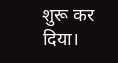शुरू कर दिया।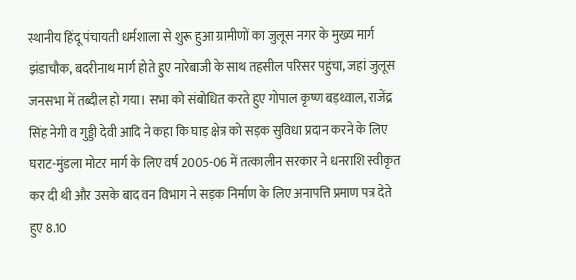स्थानीय हिंदू पंचायती धर्मशाला से शुरू हुआ ग्रामीणों का जुलूस नगर के मुख्य मार्ग झंडाचौक, बदरीनाथ मार्ग होते हुए नारेबाजी के साथ तहसील परिसर पहुंचा, जहां जुलूस जनसभा में तब्दील हो गया। सभा को संबोधित करते हुए गोपाल कृष्ण बड़थ्वाल, राजेंद्र सिंह नेगी व गुड्डी देवी आदि ने कहा कि घाड़ क्षेत्र को सड़क सुविधा प्रदान करने के लिए घराट-मुंडला मोटर मार्ग के लिए वर्ष 2005-06 में तत्कालीन सरकार ने धनराशि स्वीकृत कर दी थी और उसके बाद वन विभाग ने सड़क निर्माण के लिए अनापत्ति प्रमाण पत्र देते हुए 8.10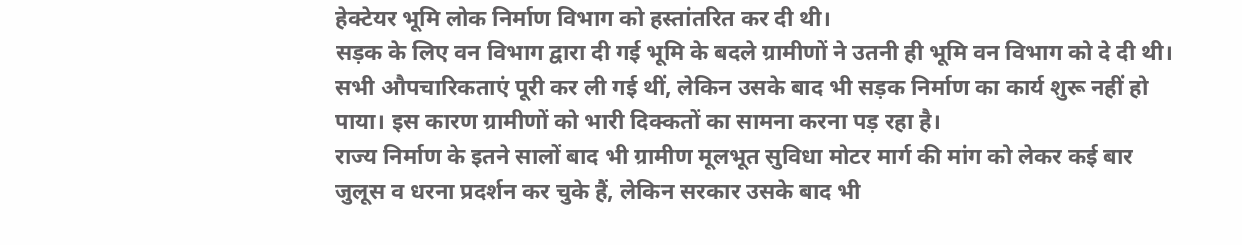हेक्टेयर भूमि लोक निर्माण विभाग को हस्तांतरित कर दी थी।
सड़क के लिए वन विभाग द्वारा दी गई भूमि के बदले ग्रामीणों ने उतनी ही भूमि वन विभाग को दे दी थी। सभी औपचारिकताएं पूरी कर ली गई थीं, लेकिन उसके बाद भी सड़क निर्माण का कार्य शुरू नहीं हो पाया। इस कारण ग्रामीणों को भारी दिक्कतों का सामना करना पड़ रहा है।
राज्य निर्माण के इतने सालों बाद भी ग्रामीण मूलभूत सुविधा मोटर मार्ग की मांग को लेकर कई बार जुलूस व धरना प्रदर्शन कर चुके हैं, लेकिन सरकार उसके बाद भी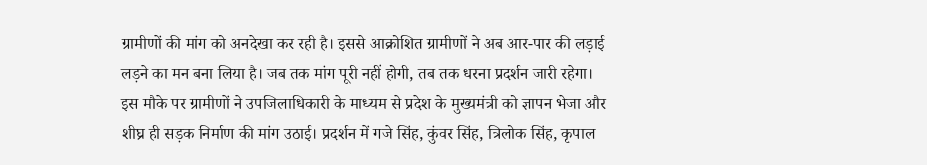ग्रामीणों की मांग को अनदेखा कर रही है। इससे आक्रोशित ग्रामीणों ने अब आर-पार की लड़ाई लड़ने का मन बना लिया है। जब तक मांग पूरी नहीं होगी, तब तक धरना प्रदर्शन जारी रहेगा।
इस मौके पर ग्रामीणों ने उपजिलाधिकारी के माध्यम से प्रदेश के मुख्यमंत्री को ज्ञापन भेजा और शीघ्र ही सड़क निर्माण की मांग उठाई। प्रदर्शन में गजे सिंह, कुंवर सिंह, त्रिलोक सिंह, कृपाल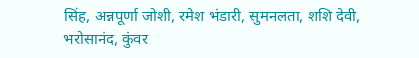सिंह, अन्नपूर्णा जोशी, रमेश भंडारी, सुमनलता, शशि देवी, भरोसानंद, कुंवर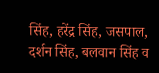सिंह, हरेंद्र सिंह, जसपाल, दर्शन सिंह, बलवान सिंह व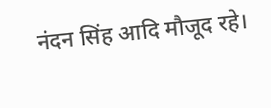नंदन सिंह आदि मौजूद रहे।